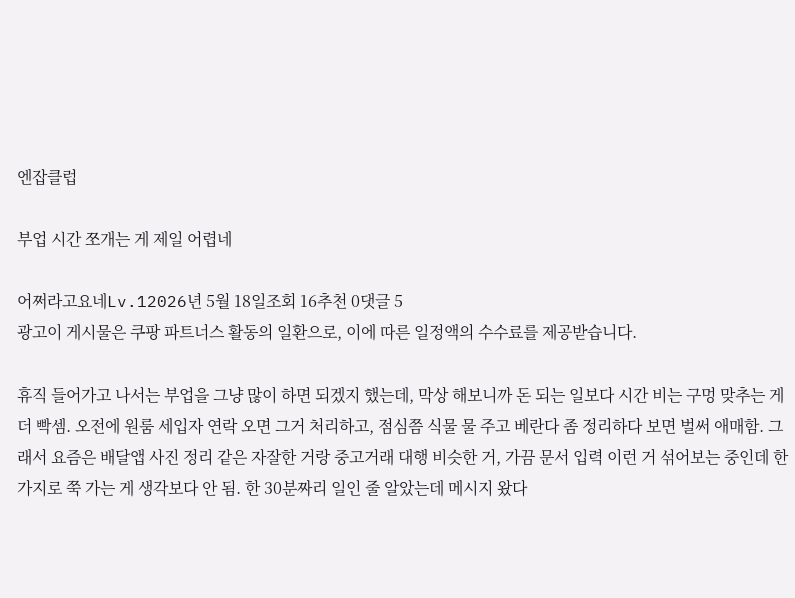엔잡클럽

부업 시간 쪼개는 게 제일 어렵네

어쩌라고요네Lv.12026년 5월 18일조회 16추천 0댓글 5
광고이 게시물은 쿠팡 파트너스 활동의 일환으로, 이에 따른 일정액의 수수료를 제공받습니다.

휴직 들어가고 나서는 부업을 그냥 많이 하면 되겠지 했는데, 막상 해보니까 돈 되는 일보다 시간 비는 구멍 맞추는 게 더 빡셈. 오전에 원룸 세입자 연락 오면 그거 처리하고, 점심쯤 식물 물 주고 베란다 좀 정리하다 보면 벌써 애매함. 그래서 요즘은 배달앱 사진 정리 같은 자잘한 거랑 중고거래 대행 비슷한 거, 가끔 문서 입력 이런 거 섞어보는 중인데 한 가지로 쭉 가는 게 생각보다 안 됨. 한 30분짜리 일인 줄 알았는데 메시지 왔다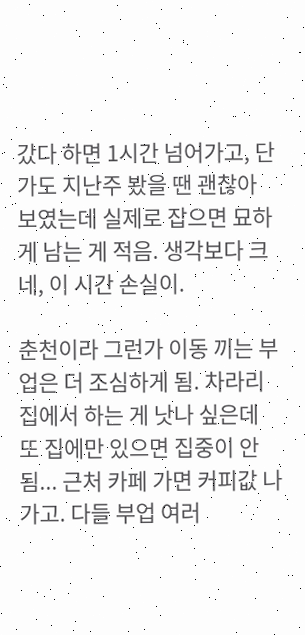갔다 하면 1시간 넘어가고, 단가도 지난주 봤을 땐 괜찮아 보였는데 실제로 잡으면 묘하게 남는 게 적음. 생각보다 크네, 이 시간 손실이.

춘천이라 그런가 이동 끼는 부업은 더 조심하게 됨. 차라리 집에서 하는 게 낫나 싶은데 또 집에만 있으면 집중이 안 됨... 근처 카페 가면 커피값 나가고. 다들 부업 여러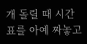개 돌릴 때 시간표를 아예 짜놓고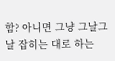함? 아니면 그냥 그날그날 잡히는 대로 하는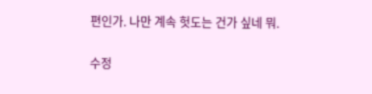편인가. 나만 계속 헛도는 건가 싶네 뭐.

수정